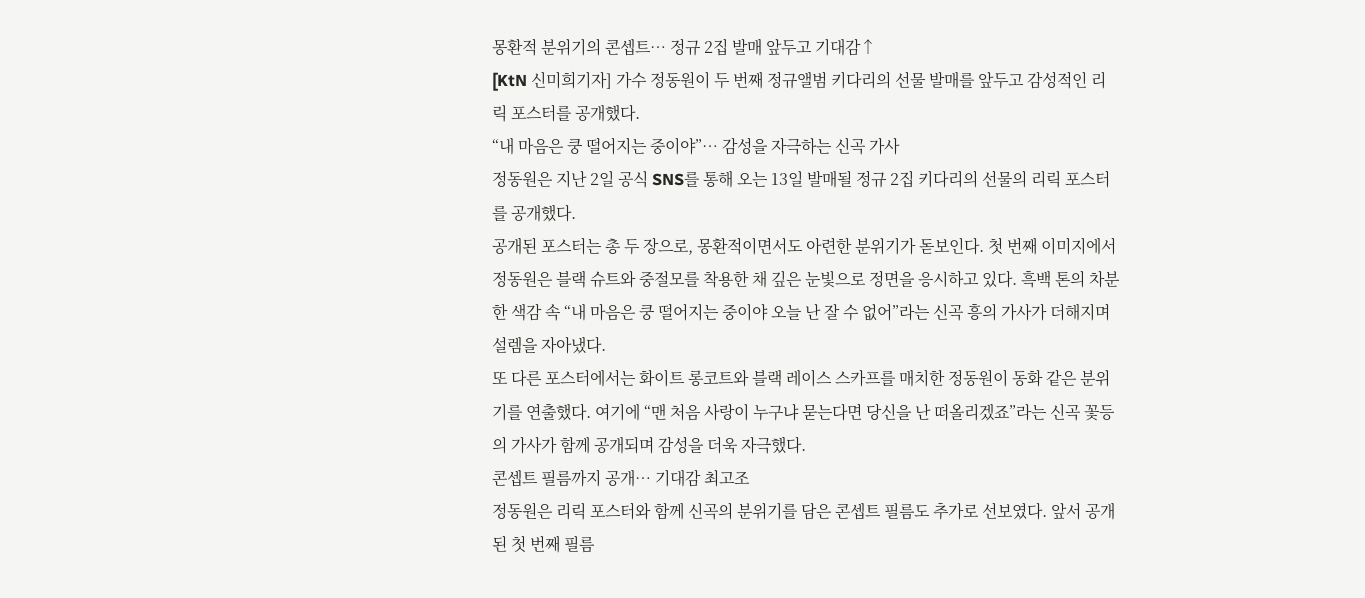몽환적 분위기의 콘셉트… 정규 2집 발매 앞두고 기대감↑
[KtN 신미희기자] 가수 정동원이 두 번째 정규앨범 키다리의 선물 발매를 앞두고 감성적인 리릭 포스터를 공개했다.
“내 마음은 쿵 떨어지는 중이야”… 감성을 자극하는 신곡 가사
정동원은 지난 2일 공식 SNS를 통해 오는 13일 발매될 정규 2집 키다리의 선물의 리릭 포스터를 공개했다.
공개된 포스터는 총 두 장으로, 몽환적이면서도 아련한 분위기가 돋보인다. 첫 번째 이미지에서 정동원은 블랙 슈트와 중절모를 착용한 채 깊은 눈빛으로 정면을 응시하고 있다. 흑백 톤의 차분한 색감 속 “내 마음은 쿵 떨어지는 중이야 오늘 난 잘 수 없어”라는 신곡 흥의 가사가 더해지며 설렘을 자아냈다.
또 다른 포스터에서는 화이트 롱코트와 블랙 레이스 스카프를 매치한 정동원이 동화 같은 분위기를 연출했다. 여기에 “맨 처음 사랑이 누구냐 묻는다면 당신을 난 떠올리겠죠”라는 신곡 꽃등의 가사가 함께 공개되며 감성을 더욱 자극했다.
콘셉트 필름까지 공개… 기대감 최고조
정동원은 리릭 포스터와 함께 신곡의 분위기를 담은 콘셉트 필름도 추가로 선보였다. 앞서 공개된 첫 번째 필름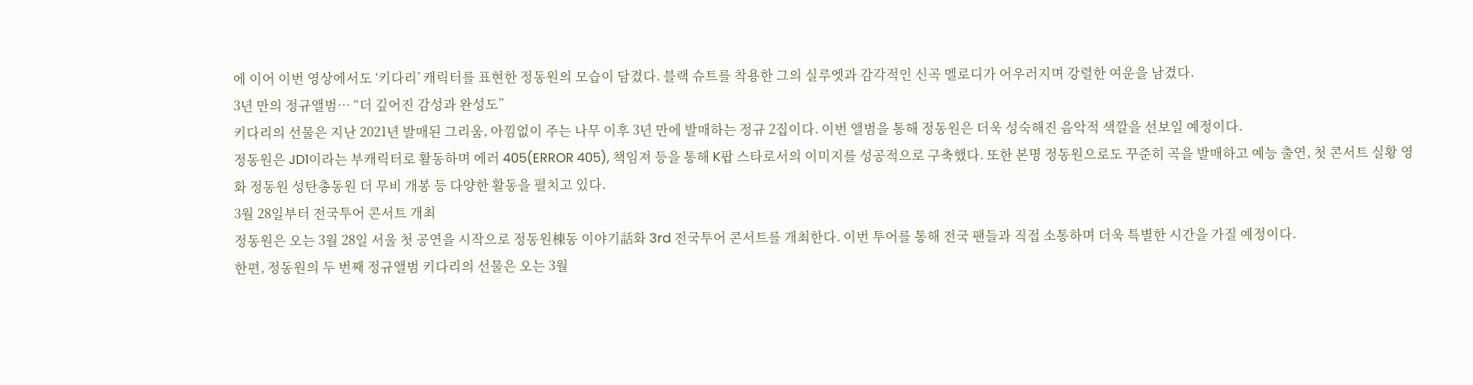에 이어 이번 영상에서도 ‘키다리’ 캐릭터를 표현한 정동원의 모습이 담겼다. 블랙 슈트를 착용한 그의 실루엣과 감각적인 신곡 멜로디가 어우러지며 강렬한 여운을 남겼다.
3년 만의 정규앨범… “더 깊어진 감성과 완성도”
키다리의 선물은 지난 2021년 발매된 그리움, 아낌없이 주는 나무 이후 3년 만에 발매하는 정규 2집이다. 이번 앨범을 통해 정동원은 더욱 성숙해진 음악적 색깔을 선보일 예정이다.
정동원은 JD1이라는 부캐릭터로 활동하며 에러 405(ERROR 405), 책임져 등을 통해 K팝 스타로서의 이미지를 성공적으로 구축했다. 또한 본명 정동원으로도 꾸준히 곡을 발매하고 예능 출연, 첫 콘서트 실황 영화 정동원 성탄총동원 더 무비 개봉 등 다양한 활동을 펼치고 있다.
3월 28일부터 전국투어 콘서트 개최
정동원은 오는 3월 28일 서울 첫 공연을 시작으로 정동원棟동 이야기話화 3rd 전국투어 콘서트를 개최한다. 이번 투어를 통해 전국 팬들과 직접 소통하며 더욱 특별한 시간을 가질 예정이다.
한편, 정동원의 두 번째 정규앨범 키다리의 선물은 오는 3월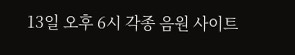13일 오후 6시 각종 음원 사이트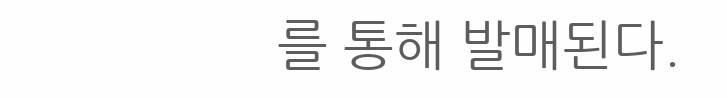를 통해 발매된다.